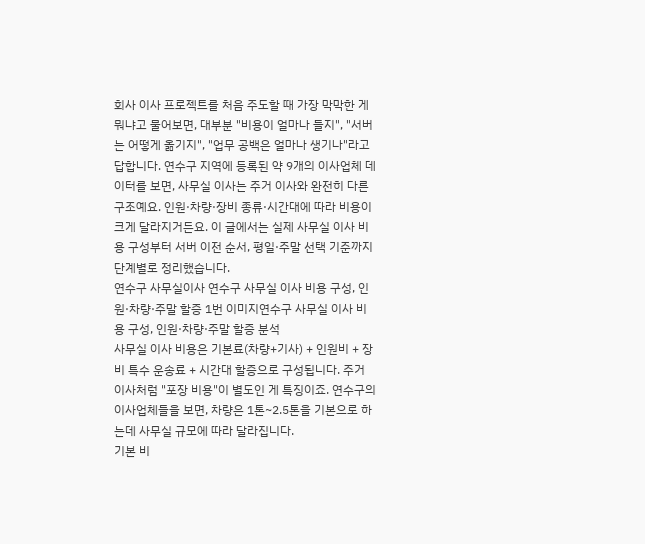회사 이사 프로젝트를 처음 주도할 때 가장 막막한 게 뭐냐고 물어보면, 대부분 "비용이 얼마나 들지", "서버는 어떻게 옮기지", "업무 공백은 얼마나 생기나"라고 답합니다. 연수구 지역에 등록된 약 9개의 이사업체 데이터를 보면, 사무실 이사는 주거 이사와 완전히 다른 구조예요. 인원·차량·장비 종류·시간대에 따라 비용이 크게 달라지거든요. 이 글에서는 실제 사무실 이사 비용 구성부터 서버 이전 순서, 평일·주말 선택 기준까지 단계별로 정리했습니다.
연수구 사무실이사 연수구 사무실 이사 비용 구성, 인원·차량·주말 할증 1번 이미지연수구 사무실 이사 비용 구성, 인원·차량·주말 할증 분석
사무실 이사 비용은 기본료(차량+기사) + 인원비 + 장비 특수 운송료 + 시간대 할증으로 구성됩니다. 주거 이사처럼 "포장 비용"이 별도인 게 특징이죠. 연수구의 이사업체들을 보면, 차량은 1톤~2.5톤을 기본으로 하는데 사무실 규모에 따라 달라집니다.
기본 비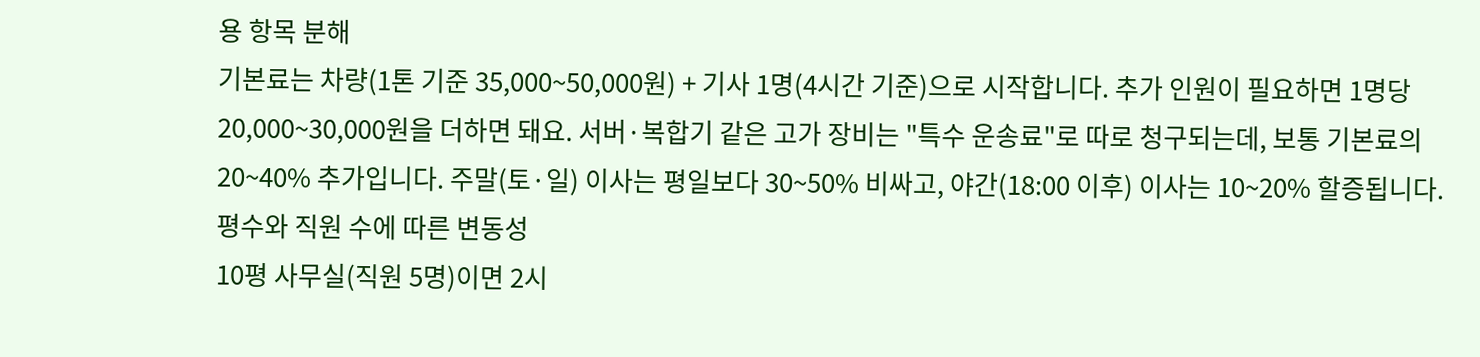용 항목 분해
기본료는 차량(1톤 기준 35,000~50,000원) + 기사 1명(4시간 기준)으로 시작합니다. 추가 인원이 필요하면 1명당 20,000~30,000원을 더하면 돼요. 서버·복합기 같은 고가 장비는 "특수 운송료"로 따로 청구되는데, 보통 기본료의 20~40% 추가입니다. 주말(토·일) 이사는 평일보다 30~50% 비싸고, 야간(18:00 이후) 이사는 10~20% 할증됩니다.
평수와 직원 수에 따른 변동성
10평 사무실(직원 5명)이면 2시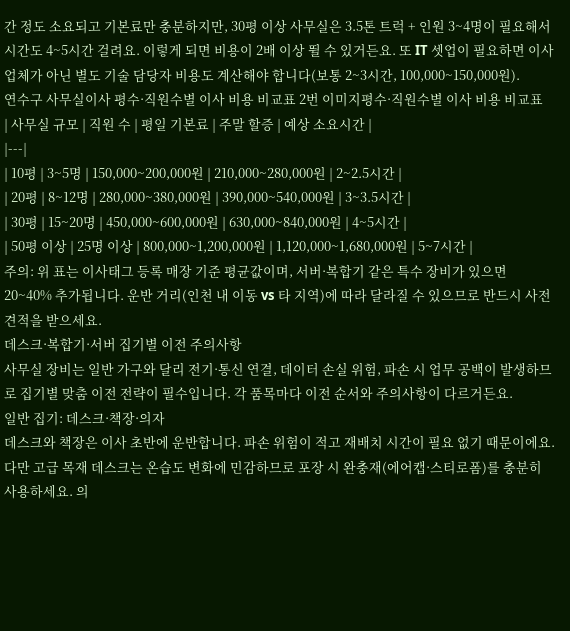간 정도 소요되고 기본료만 충분하지만, 30평 이상 사무실은 3.5톤 트럭 + 인원 3~4명이 필요해서 시간도 4~5시간 걸려요. 이렇게 되면 비용이 2배 이상 뛸 수 있거든요. 또 IT 셋업이 필요하면 이사업체가 아닌 별도 기술 담당자 비용도 계산해야 합니다(보통 2~3시간, 100,000~150,000원).
연수구 사무실이사 평수·직원수별 이사 비용 비교표 2번 이미지평수·직원수별 이사 비용 비교표
| 사무실 규모 | 직원 수 | 평일 기본료 | 주말 할증 | 예상 소요시간 |
|---|
| 10평 | 3~5명 | 150,000~200,000원 | 210,000~280,000원 | 2~2.5시간 |
| 20평 | 8~12명 | 280,000~380,000원 | 390,000~540,000원 | 3~3.5시간 |
| 30평 | 15~20명 | 450,000~600,000원 | 630,000~840,000원 | 4~5시간 |
| 50평 이상 | 25명 이상 | 800,000~1,200,000원 | 1,120,000~1,680,000원 | 5~7시간 |
주의: 위 표는 이사태그 등록 매장 기준 평균값이며, 서버·복합기 같은 특수 장비가 있으면 20~40% 추가됩니다. 운반 거리(인천 내 이동 vs 타 지역)에 따라 달라질 수 있으므로 반드시 사전 견적을 받으세요.
데스크·복합기·서버 집기별 이전 주의사항
사무실 장비는 일반 가구와 달리 전기·통신 연결, 데이터 손실 위험, 파손 시 업무 공백이 발생하므로 집기별 맞춤 이전 전략이 필수입니다. 각 품목마다 이전 순서와 주의사항이 다르거든요.
일반 집기: 데스크·책장·의자
데스크와 책장은 이사 초반에 운반합니다. 파손 위험이 적고 재배치 시간이 필요 없기 때문이에요. 다만 고급 목재 데스크는 온습도 변화에 민감하므로 포장 시 완충재(에어캡·스티로폼)를 충분히 사용하세요. 의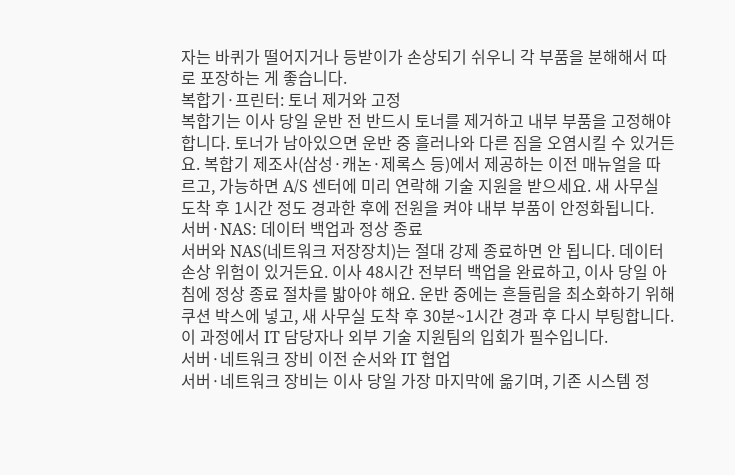자는 바퀴가 떨어지거나 등받이가 손상되기 쉬우니 각 부품을 분해해서 따로 포장하는 게 좋습니다.
복합기·프린터: 토너 제거와 고정
복합기는 이사 당일 운반 전 반드시 토너를 제거하고 내부 부품을 고정해야 합니다. 토너가 남아있으면 운반 중 흘러나와 다른 짐을 오염시킬 수 있거든요. 복합기 제조사(삼성·캐논·제록스 등)에서 제공하는 이전 매뉴얼을 따르고, 가능하면 A/S 센터에 미리 연락해 기술 지원을 받으세요. 새 사무실 도착 후 1시간 정도 경과한 후에 전원을 켜야 내부 부품이 안정화됩니다.
서버·NAS: 데이터 백업과 정상 종료
서버와 NAS(네트워크 저장장치)는 절대 강제 종료하면 안 됩니다. 데이터 손상 위험이 있거든요. 이사 48시간 전부터 백업을 완료하고, 이사 당일 아침에 정상 종료 절차를 밟아야 해요. 운반 중에는 흔들림을 최소화하기 위해 쿠션 박스에 넣고, 새 사무실 도착 후 30분~1시간 경과 후 다시 부팅합니다. 이 과정에서 IT 담당자나 외부 기술 지원팀의 입회가 필수입니다.
서버·네트워크 장비 이전 순서와 IT 협업
서버·네트워크 장비는 이사 당일 가장 마지막에 옮기며, 기존 시스템 정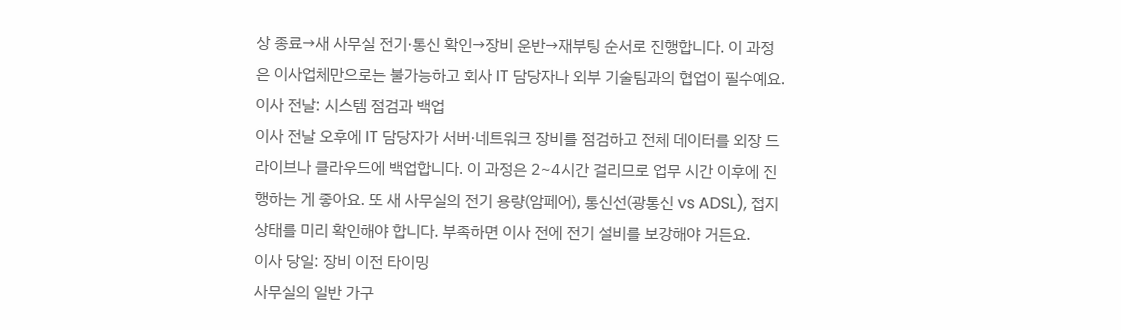상 종료→새 사무실 전기·통신 확인→장비 운반→재부팅 순서로 진행합니다. 이 과정은 이사업체만으로는 불가능하고 회사 IT 담당자나 외부 기술팀과의 협업이 필수예요.
이사 전날: 시스템 점검과 백업
이사 전날 오후에 IT 담당자가 서버·네트워크 장비를 점검하고 전체 데이터를 외장 드라이브나 클라우드에 백업합니다. 이 과정은 2~4시간 걸리므로 업무 시간 이후에 진행하는 게 좋아요. 또 새 사무실의 전기 용량(암페어), 통신선(광통신 vs ADSL), 접지 상태를 미리 확인해야 합니다. 부족하면 이사 전에 전기 설비를 보강해야 거든요.
이사 당일: 장비 이전 타이밍
사무실의 일반 가구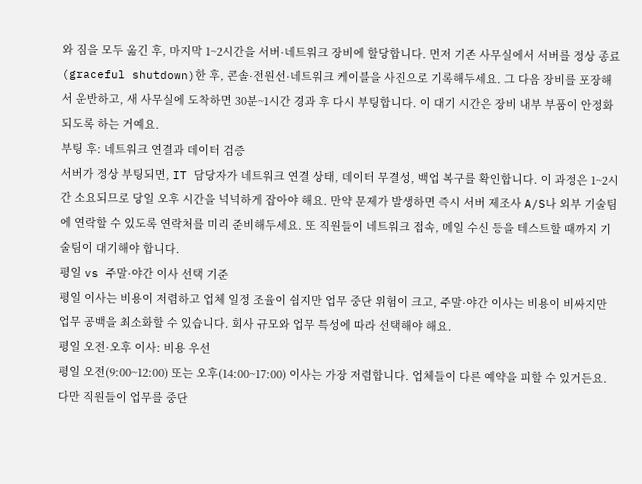와 짐을 모두 옮긴 후, 마지막 1~2시간을 서버·네트워크 장비에 할당합니다. 먼저 기존 사무실에서 서버를 정상 종료(graceful shutdown)한 후, 콘솔·전원선·네트워크 케이블을 사진으로 기록해두세요. 그 다음 장비를 포장해서 운반하고, 새 사무실에 도착하면 30분~1시간 경과 후 다시 부팅합니다. 이 대기 시간은 장비 내부 부품이 안정화되도록 하는 거예요.
부팅 후: 네트워크 연결과 데이터 검증
서버가 정상 부팅되면, IT 담당자가 네트워크 연결 상태, 데이터 무결성, 백업 복구를 확인합니다. 이 과정은 1~2시간 소요되므로 당일 오후 시간을 넉넉하게 잡아야 해요. 만약 문제가 발생하면 즉시 서버 제조사 A/S나 외부 기술팀에 연락할 수 있도록 연락처를 미리 준비해두세요. 또 직원들이 네트워크 접속, 메일 수신 등을 테스트할 때까지 기술팀이 대기해야 합니다.
평일 vs 주말·야간 이사 선택 기준
평일 이사는 비용이 저렴하고 업체 일정 조율이 쉽지만 업무 중단 위험이 크고, 주말·야간 이사는 비용이 비싸지만 업무 공백을 최소화할 수 있습니다. 회사 규모와 업무 특성에 따라 선택해야 해요.
평일 오전·오후 이사: 비용 우선
평일 오전(9:00~12:00) 또는 오후(14:00~17:00) 이사는 가장 저렴합니다. 업체들이 다른 예약을 피할 수 있거든요. 다만 직원들이 업무를 중단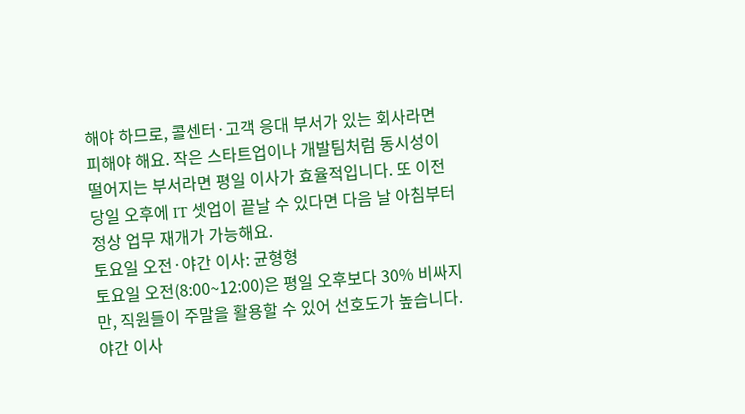해야 하므로, 콜센터·고객 응대 부서가 있는 회사라면 피해야 해요. 작은 스타트업이나 개발팀처럼 동시성이 떨어지는 부서라면 평일 이사가 효율적입니다. 또 이전 당일 오후에 IT 셋업이 끝날 수 있다면 다음 날 아침부터 정상 업무 재개가 가능해요.
토요일 오전·야간 이사: 균형형
토요일 오전(8:00~12:00)은 평일 오후보다 30% 비싸지만, 직원들이 주말을 활용할 수 있어 선호도가 높습니다. 야간 이사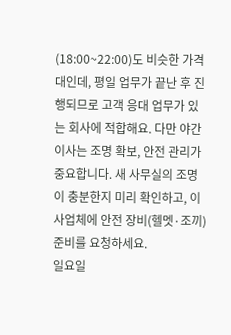(18:00~22:00)도 비슷한 가격대인데, 평일 업무가 끝난 후 진행되므로 고객 응대 업무가 있는 회사에 적합해요. 다만 야간 이사는 조명 확보, 안전 관리가 중요합니다. 새 사무실의 조명이 충분한지 미리 확인하고, 이사업체에 안전 장비(헬멧·조끼) 준비를 요청하세요.
일요일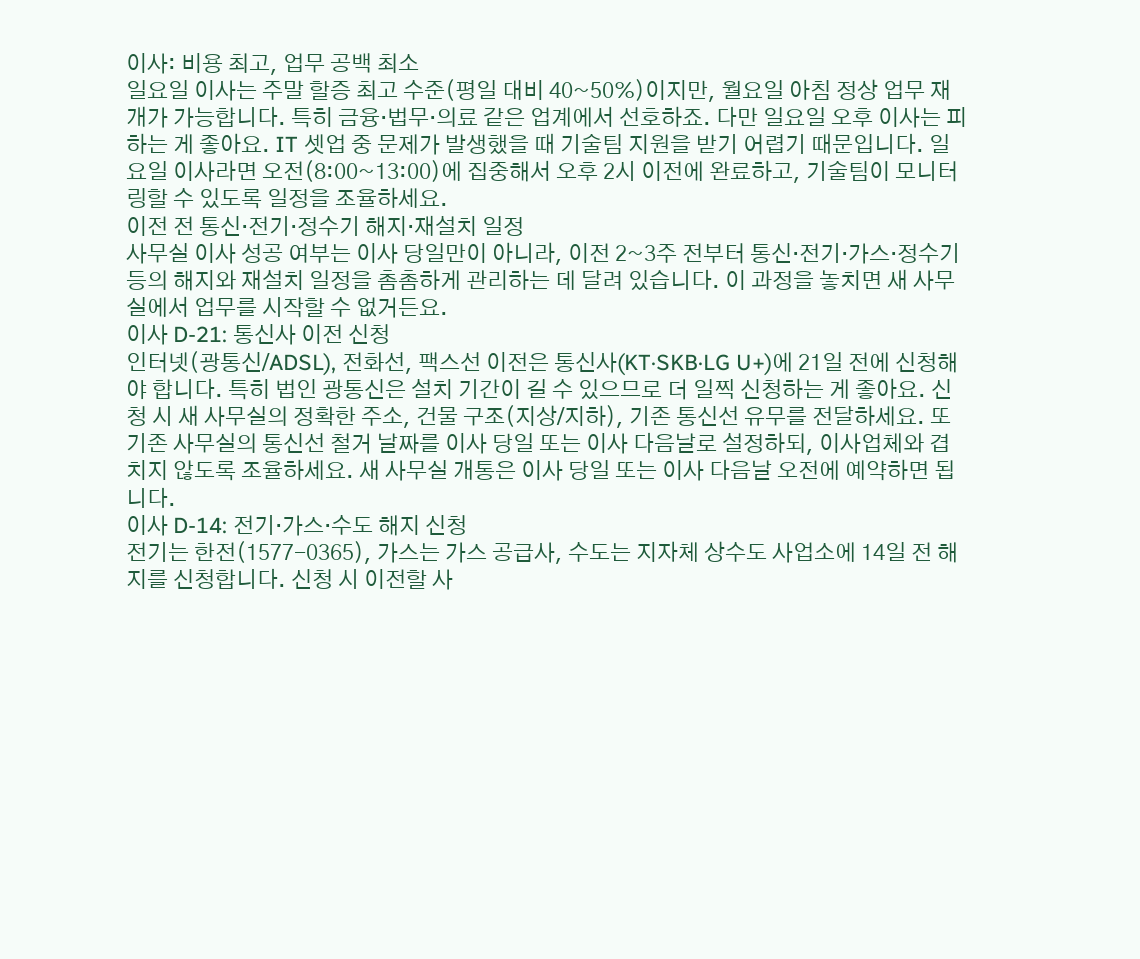이사: 비용 최고, 업무 공백 최소
일요일 이사는 주말 할증 최고 수준(평일 대비 40~50%)이지만, 월요일 아침 정상 업무 재개가 가능합니다. 특히 금융·법무·의료 같은 업계에서 선호하죠. 다만 일요일 오후 이사는 피하는 게 좋아요. IT 셋업 중 문제가 발생했을 때 기술팀 지원을 받기 어렵기 때문입니다. 일요일 이사라면 오전(8:00~13:00)에 집중해서 오후 2시 이전에 완료하고, 기술팀이 모니터링할 수 있도록 일정을 조율하세요.
이전 전 통신·전기·정수기 해지·재설치 일정
사무실 이사 성공 여부는 이사 당일만이 아니라, 이전 2~3주 전부터 통신·전기·가스·정수기 등의 해지와 재설치 일정을 촘촘하게 관리하는 데 달려 있습니다. 이 과정을 놓치면 새 사무실에서 업무를 시작할 수 없거든요.
이사 D-21: 통신사 이전 신청
인터넷(광통신/ADSL), 전화선, 팩스선 이전은 통신사(KT·SKB·LG U+)에 21일 전에 신청해야 합니다. 특히 법인 광통신은 설치 기간이 길 수 있으므로 더 일찍 신청하는 게 좋아요. 신청 시 새 사무실의 정확한 주소, 건물 구조(지상/지하), 기존 통신선 유무를 전달하세요. 또 기존 사무실의 통신선 철거 날짜를 이사 당일 또는 이사 다음날로 설정하되, 이사업체와 겹치지 않도록 조율하세요. 새 사무실 개통은 이사 당일 또는 이사 다음날 오전에 예약하면 됩니다.
이사 D-14: 전기·가스·수도 해지 신청
전기는 한전(1577-0365), 가스는 가스 공급사, 수도는 지자체 상수도 사업소에 14일 전 해지를 신청합니다. 신청 시 이전할 사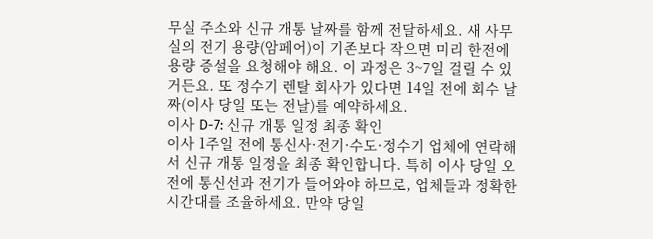무실 주소와 신규 개통 날짜를 함께 전달하세요. 새 사무실의 전기 용량(암페어)이 기존보다 작으면 미리 한전에 용량 증설을 요청해야 해요. 이 과정은 3~7일 걸릴 수 있거든요. 또 정수기 렌탈 회사가 있다면 14일 전에 회수 날짜(이사 당일 또는 전날)를 예약하세요.
이사 D-7: 신규 개통 일정 최종 확인
이사 1주일 전에 통신사·전기·수도·정수기 업체에 연락해서 신규 개통 일정을 최종 확인합니다. 특히 이사 당일 오전에 통신선과 전기가 들어와야 하므로, 업체들과 정확한 시간대를 조율하세요. 만약 당일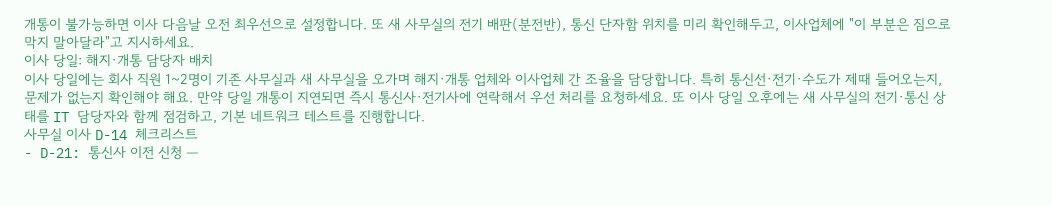개통이 불가능하면 이사 다음날 오전 최우선으로 설정합니다. 또 새 사무실의 전기 배판(분전반), 통신 단자함 위치를 미리 확인해두고, 이사업체에 "이 부분은 짐으로 막지 말아달라"고 지시하세요.
이사 당일: 해지·개통 담당자 배치
이사 당일에는 회사 직원 1~2명이 기존 사무실과 새 사무실을 오가며 해지·개통 업체와 이사업체 간 조율을 담당합니다. 특히 통신선·전기·수도가 제때 들어오는지, 문제가 없는지 확인해야 해요. 만약 당일 개통이 지연되면 즉시 통신사·전기사에 연락해서 우선 처리를 요청하세요. 또 이사 당일 오후에는 새 사무실의 전기·통신 상태를 IT 담당자와 함께 점검하고, 기본 네트워크 테스트를 진행합니다.
사무실 이사 D-14 체크리스트
- D-21: 통신사 이전 신청 —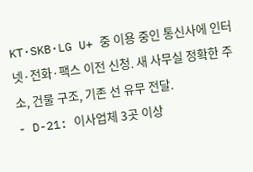KT·SKB·LG U+ 중 이용 중인 통신사에 인터넷·전화·팩스 이전 신청. 새 사무실 정확한 주소, 건물 구조, 기존 선 유무 전달.
- D-21: 이사업체 3곳 이상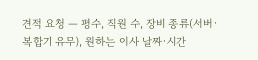견적 요청 — 평수, 직원 수, 장비 종류(서버·복합기 유무), 원하는 이사 날짜·시간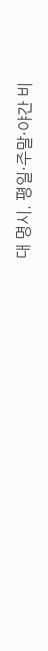대 명시. 평일·주말·야간 비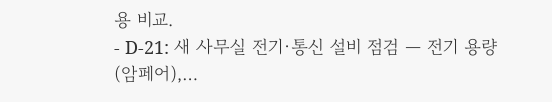용 비교.
- D-21: 새 사무실 전기·통신 설비 점검 — 전기 용량(암페어),…